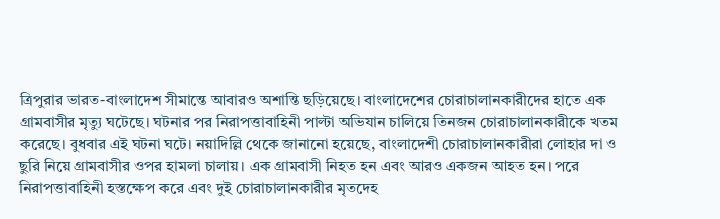ত্রিপুরার ভারত-বাংলাদেশ সীমান্তে আবারও অশান্তি ছড়িয়েছে। বাংলাদেশের চোরাচালানকারীদের হাতে এক গ্রামবাসীর মৃত্যু ঘটেছে। ঘটনার পর নিরাপত্তাবাহিনী পাল্টা অভিযান চালিয়ে তিনজন চোরাচালানকারীকে খতম করেছে। বুধবার এই ঘটনা ঘটে। নয়াদিল্লি থেকে জানানো হয়েছে, বাংলাদেশী চোরাচালানকারীরা লোহার দা ও ছুরি নিয়ে গ্রামবাসীর ওপর হামলা চালায়। এক গ্রামবাসী নিহত হন এবং আরও একজন আহত হন। পরে নিরাপত্তাবাহিনী হস্তক্ষেপ করে এবং দুই চোরাচালানকারীর মৃতদেহ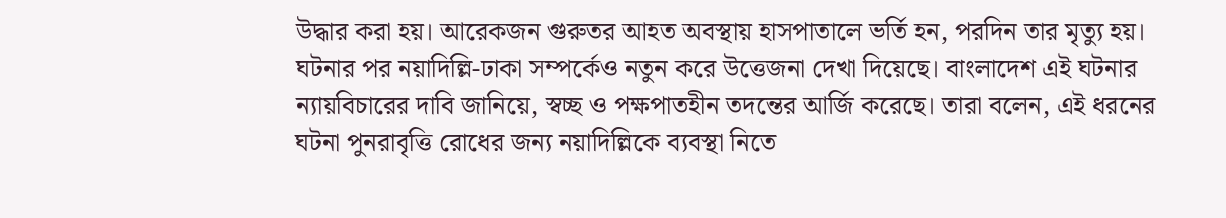উদ্ধার করা হয়। আরেকজন গুরুতর আহত অবস্থায় হাসপাতালে ভর্তি হন, পরদিন তার মৃত্যু হয়।
ঘটনার পর নয়াদিল্লি-ঢাকা সম্পর্কেও নতুন করে উত্তেজনা দেখা দিয়েছে। বাংলাদেশ এই ঘটনার ন্যায়বিচারের দাবি জানিয়ে, স্বচ্ছ ও পক্ষপাতহীন তদন্তের আর্জি করেছে। তারা বলেন, এই ধরনের ঘটনা পুনরাবৃত্তি রোধের জন্য নয়াদিল্লিকে ব্যবস্থা নিতে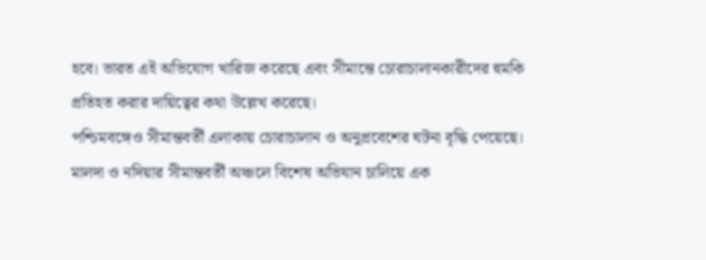হবে। ভারত এই অভিযোগ খারিজ করেছে এবং সীমান্তে চোরাচালানকারীদের হুমকি প্রতিহত করার দায়িত্বের কথা উল্লেখ করেছে।
পশ্চিমবঙ্গেও সীমান্তবর্তী এলাকায় চোরাচালান ও অনুপ্রবেশের ঘটনা বৃদ্ধি পেয়েছে। মালদা ও নদিয়ার সীমান্তবর্তী অঞ্চলে বিশেষ অভিযান চালিয়ে এক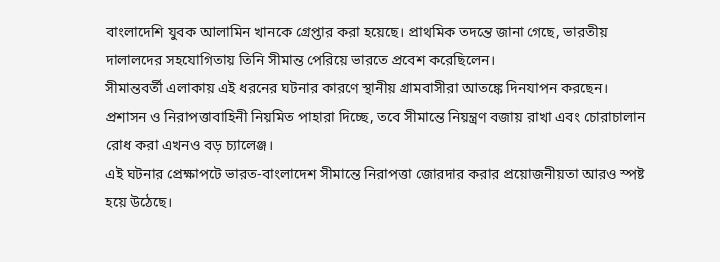বাংলাদেশি যুবক আলামিন খানকে গ্রেপ্তার করা হয়েছে। প্রাথমিক তদন্তে জানা গেছে, ভারতীয় দালালদের সহযোগিতায় তিনি সীমান্ত পেরিয়ে ভারতে প্রবেশ করেছিলেন।
সীমান্তবর্তী এলাকায় এই ধরনের ঘটনার কারণে স্থানীয় গ্রামবাসীরা আতঙ্কে দিনযাপন করছেন। প্রশাসন ও নিরাপত্তাবাহিনী নিয়মিত পাহারা দিচ্ছে, তবে সীমান্তে নিয়ন্ত্রণ বজায় রাখা এবং চোরাচালান রোধ করা এখনও বড় চ্যালেঞ্জ।
এই ঘটনার প্রেক্ষাপটে ভারত-বাংলাদেশ সীমান্তে নিরাপত্তা জোরদার করার প্রয়োজনীয়তা আরও স্পষ্ট হয়ে উঠেছে।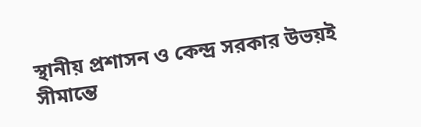স্থানীয় প্রশাসন ও কেন্দ্র সরকার উভয়ই সীমান্তে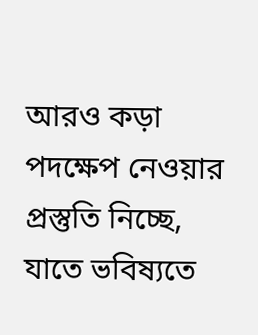আরও কড়া পদক্ষেপ নেওয়ার প্রস্তুতি নিচ্ছে, যাতে ভবিষ্যতে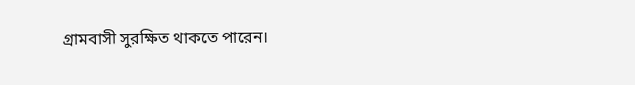গ্রামবাসী সুরক্ষিত থাকতে পারেন।